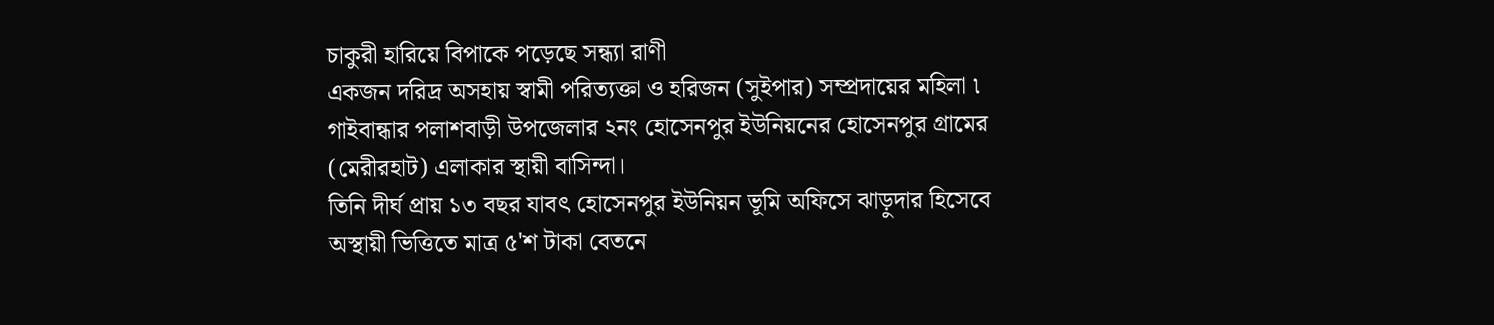চাকুরী হারিয়ে বিপাকে পড়েছে সন্ধ্যা রাণী
একজন দরিদ্র অসহায় স্বামী পরিত্যক্তা ও হরিজন (সুইপার) সম্প্রদায়ের মহিলা ৷ গাইবান্ধার পলাশবাড়ী উপজেলার ২নং হোসেনপুর ইউনিয়নের হোসেনপুর গ্রামের (মেরীরহাট) এলাকার স্থায়ী বাসিন্দা।
তিনি দীর্ঘ প্রায় ১৩ বছর যাবৎ হোসেনপুর ইউনিয়ন ভূমি অফিসে ঝাড়ুদার হিসেবে অস্থায়ী ভিত্তিতে মাত্র ৫'শ টাকা বেতনে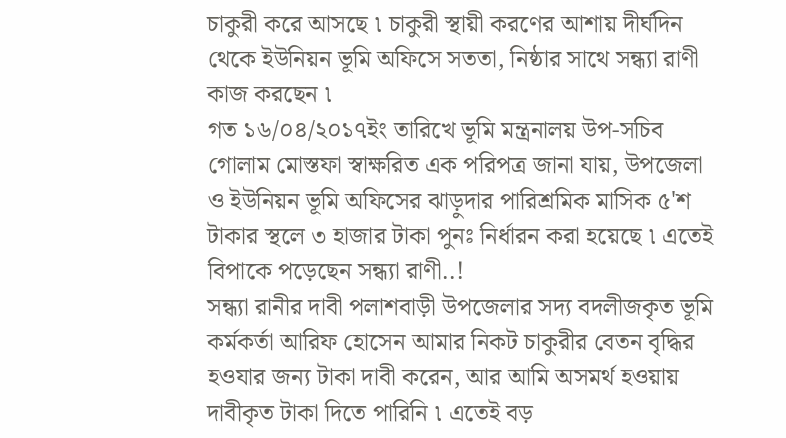চাকুরী করে আসছে ৷ চাকুরী স্থায়ী করণের আশায় দীর্ঘদিন থেকে ইউনিয়ন ভূমি অফিসে সততা, নিষ্ঠার সাথে সন্ধ্যা রাণী কাজ করছেন ৷
গত ১৬/০৪/২০১৭ইং তারিখে ভূমি মন্ত্রনালয় উপ-সচিব গোলাম মোস্তফা স্বাক্ষরিত এক পরিপত্র জানা যায়, উপজেলা ও ইউনিয়ন ভূমি অফিসের ঝাড়ুদার পারিশ্রমিক মাসিক ৫'শ টাকার স্থলে ৩ হাজার টাকা পুনঃ নির্ধারন করা হয়েছে ৷ এতেই বিপাকে পড়েছেন সন্ধ্যা রাণী..!
সন্ধ্যা রানীর দাবী পলাশবাড়ী উপজেলার সদ্য বদলীজকৃত ভূমি কর্মকর্তা আরিফ হোসেন আমার নিকট চাকুরীর বেতন বৃদ্ধির হওযার জন্য টাকা দাবী করেন, আর আমি অসমর্থ হওয়ায় দাবীকৃত টাকা দিতে পারিনি ৷ এতেই বড়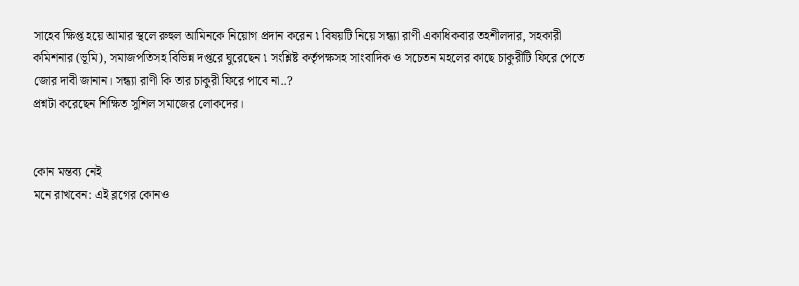সাহেব ক্ষিপ্ত হয়ে আমার স্থলে রুহুল আমিনকে নিয়োগ প্রদান করেন ৷ বিষয়টি নিয়ে সন্ধ্যা রাণী একাধিকবার তহশীলদার, সহকারী কমিশনার (ভূমি), সমাজপতিসহ বিভিন্ন দপ্তরে ঘুরেছেন ৷ সংশ্লিষ্ট কর্তৃপক্ষসহ সাংবাদিক ও সচেতন মহলের কাছে চাকুরীটি ফিরে পেতে জোর দাবী জানান। সন্ধ্যা রাণী কি তার চাকুরী ফিরে পাবে না..?
প্রশ্নটা করেছেন শিক্ষিত সুশিল সমাজের লোকদের।


কোন মন্তব্য নেই
মনে রাখবেন: এই ব্লগের কোনও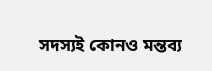সদস্যই কোনও মন্তব্য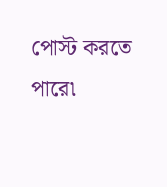পোস্ট করতে পারে৷